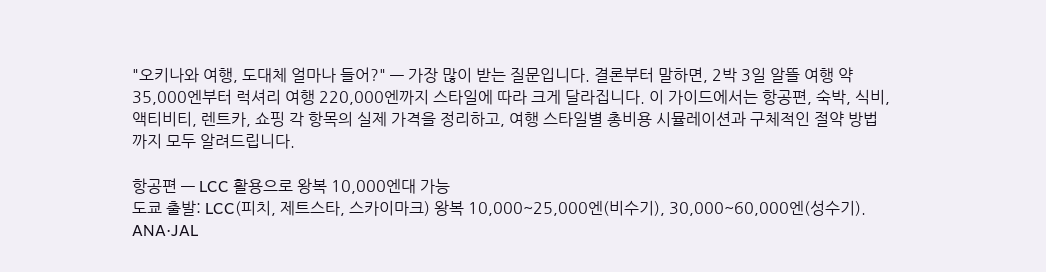"오키나와 여행, 도대체 얼마나 들어?" — 가장 많이 받는 질문입니다. 결론부터 말하면, 2박 3일 알뜰 여행 약 35,000엔부터 럭셔리 여행 220,000엔까지 스타일에 따라 크게 달라집니다. 이 가이드에서는 항공편, 숙박, 식비, 액티비티, 렌트카, 쇼핑 각 항목의 실제 가격을 정리하고, 여행 스타일별 총비용 시뮬레이션과 구체적인 절약 방법까지 모두 알려드립니다.

항공편 — LCC 활용으로 왕복 10,000엔대 가능
도쿄 출발: LCC(피치, 제트스타, 스카이마크) 왕복 10,000~25,000엔(비수기), 30,000~60,000엔(성수기). ANA·JAL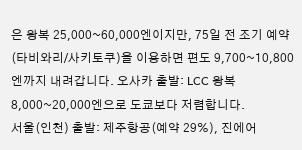은 왕복 25,000~60,000엔이지만, 75일 전 조기 예약(타비와리/사키토쿠)을 이용하면 편도 9,700~10,800엔까지 내려갑니다. 오사카 출발: LCC 왕복 8,000~20,000엔으로 도쿄보다 저렴합니다.
서울(인천) 출발: 제주항공(예약 29%), 진에어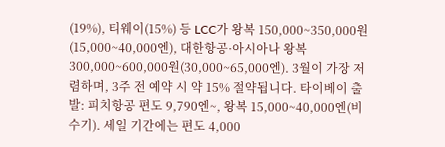(19%), 티웨이(15%) 등 LCC가 왕복 150,000~350,000원(15,000~40,000엔), 대한항공·아시아나 왕복 300,000~600,000원(30,000~65,000엔). 3월이 가장 저렴하며, 3주 전 예약 시 약 15% 절약됩니다. 타이베이 출발: 피치항공 편도 9,790엔~, 왕복 15,000~40,000엔(비수기). 세일 기간에는 편도 4,000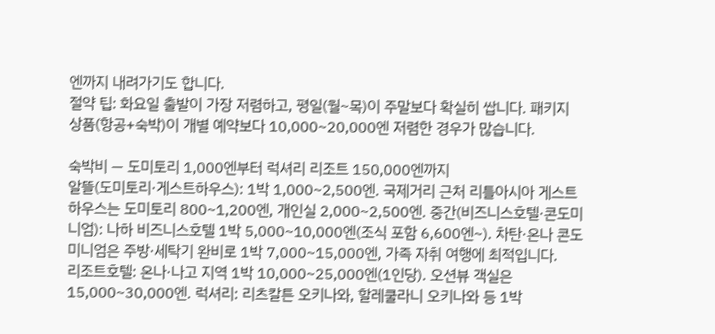엔까지 내려가기도 합니다.
절약 팁: 화요일 출발이 가장 저렴하고, 평일(월~목)이 주말보다 확실히 쌉니다. 패키지 상품(항공+숙박)이 개별 예약보다 10,000~20,000엔 저렴한 경우가 많습니다.

숙박비 — 도미토리 1,000엔부터 럭셔리 리조트 150,000엔까지
알뜰(도미토리·게스트하우스): 1박 1,000~2,500엔. 국제거리 근처 리틀아시아 게스트하우스는 도미토리 800~1,200엔, 개인실 2,000~2,500엔. 중간(비즈니스호텔·콘도미니엄): 나하 비즈니스호텔 1박 5,000~10,000엔(조식 포함 6,600엔~). 차탄·온나 콘도미니엄은 주방·세탁기 완비로 1박 7,000~15,000엔, 가족 자취 여행에 최적입니다.
리조트호텔: 온나·나고 지역 1박 10,000~25,000엔(1인당). 오션뷰 객실은 15,000~30,000엔. 럭셔리: 리츠칼튼 오키나와, 할레쿨라니 오키나와 등 1박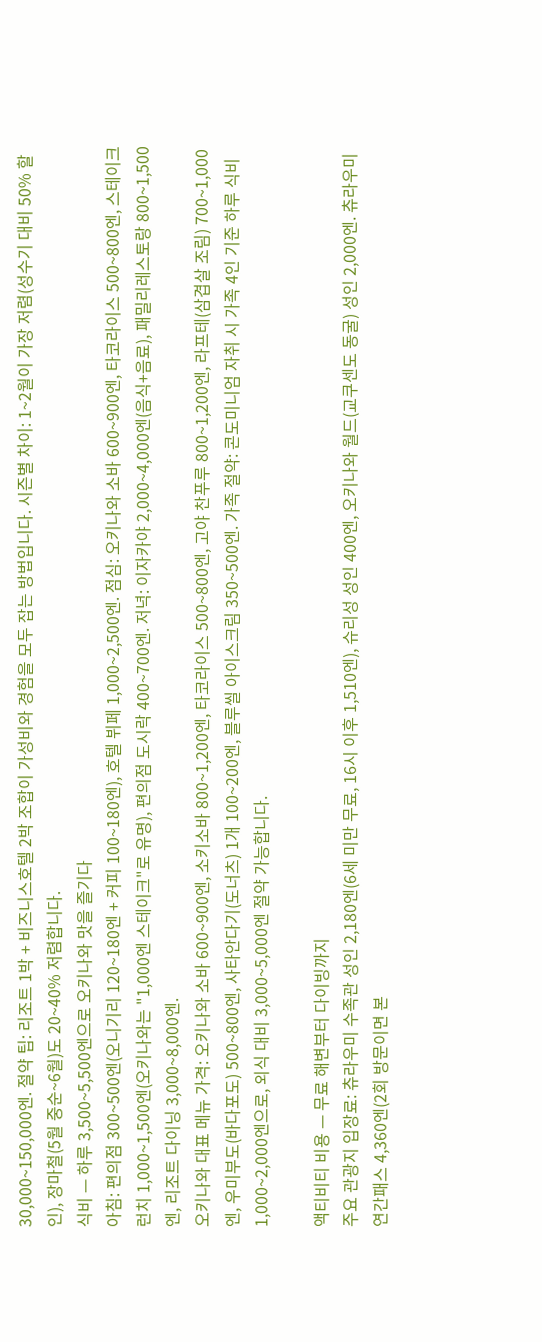30,000~150,000엔. 절약 팁: 리조트 1박 + 비즈니스호텔 2박 조합이 가성비와 경험을 모두 잡는 방법입니다. 시즌별 차이: 1~2월이 가장 저렴(성수기 대비 50% 할인), 장마철(5월 중순~6월)도 20~40% 저렴합니다.
식비 — 하루 3,500~5,500엔으로 오키나와 맛을 즐기다
아침: 편의점 300~500엔(오니기리 120~180엔 + 커피 100~180엔), 호텔 뷔페 1,000~2,500엔. 점심: 오키나와 소바 600~900엔, 타코라이스 500~800엔, 스테이크 런치 1,000~1,500엔(오키나와는 "1,000엔 스테이크"로 유명), 편의점 도시락 400~700엔. 저녁: 이자카야 2,000~4,000엔(음식+음료), 패밀리레스토랑 800~1,500엔, 리조트 다이닝 3,000~8,000엔.
오키나와 대표 메뉴 가격: 오키나와 소바 600~900엔, 소키소바 800~1,200엔, 타코라이스 500~800엔, 고야 찬푸루 800~1,200엔, 라프테(삼겹살 조림) 700~1,000엔, 우미부도(바다포도) 500~800엔, 사타안다기(도너츠) 1개 100~200엔, 블루씰 아이스크림 350~500엔. 가족 절약: 콘도미니엄 자취 시 가족 4인 기준 하루 식비 1,000~2,000엔으로, 외식 대비 3,000~5,000엔 절약 가능합니다.

액티비티 비용 — 무료 해변부터 다이빙까지
주요 관광지 입장료: 츄라우미 수족관 성인 2,180엔(6세 미만 무료, 16시 이후 1,510엔), 슈리성 성인 400엔, 오키나와 월드(교쿠센도 동굴) 성인 2,000엔. 츄라우미 연간패스 4,360엔(2회 방문이면 본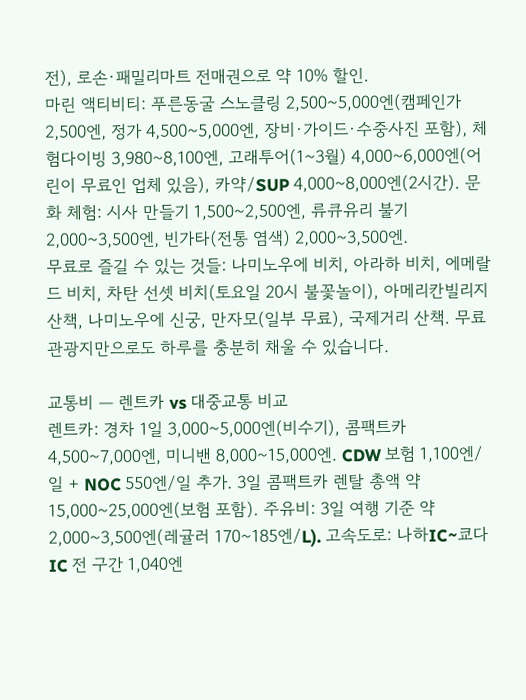전), 로손·패밀리마트 전매권으로 약 10% 할인.
마린 액티비티: 푸른동굴 스노클링 2,500~5,000엔(캠페인가 2,500엔, 정가 4,500~5,000엔, 장비·가이드·수중사진 포함), 체험다이빙 3,980~8,100엔, 고래투어(1~3월) 4,000~6,000엔(어린이 무료인 업체 있음), 카약/SUP 4,000~8,000엔(2시간). 문화 체험: 시사 만들기 1,500~2,500엔, 류큐유리 불기 2,000~3,500엔, 빈가타(전통 염색) 2,000~3,500엔.
무료로 즐길 수 있는 것들: 나미노우에 비치, 아라하 비치, 에메랄드 비치, 차탄 선셋 비치(토요일 20시 불꽃놀이), 아메리칸빌리지 산책, 나미노우에 신궁, 만자모(일부 무료), 국제거리 산책. 무료 관광지만으로도 하루를 충분히 채울 수 있습니다.

교통비 — 렌트카 vs 대중교통 비교
렌트카: 경차 1일 3,000~5,000엔(비수기), 콤팩트카 4,500~7,000엔, 미니밴 8,000~15,000엔. CDW 보험 1,100엔/일 + NOC 550엔/일 추가. 3일 콤팩트카 렌탈 총액 약 15,000~25,000엔(보험 포함). 주유비: 3일 여행 기준 약 2,000~3,500엔(레귤러 170~185엔/L). 고속도로: 나하IC~쿄다IC 전 구간 1,040엔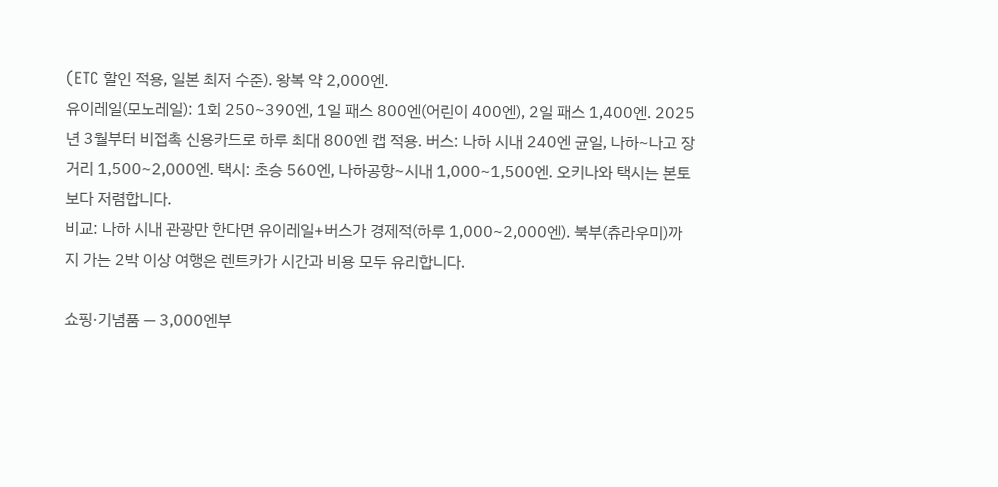(ETC 할인 적용, 일본 최저 수준). 왕복 약 2,000엔.
유이레일(모노레일): 1회 250~390엔, 1일 패스 800엔(어린이 400엔), 2일 패스 1,400엔. 2025년 3월부터 비접촉 신용카드로 하루 최대 800엔 캡 적용. 버스: 나하 시내 240엔 균일, 나하~나고 장거리 1,500~2,000엔. 택시: 초승 560엔, 나하공항~시내 1,000~1,500엔. 오키나와 택시는 본토보다 저렴합니다.
비교: 나하 시내 관광만 한다면 유이레일+버스가 경제적(하루 1,000~2,000엔). 북부(츄라우미)까지 가는 2박 이상 여행은 렌트카가 시간과 비용 모두 유리합니다.

쇼핑·기념품 — 3,000엔부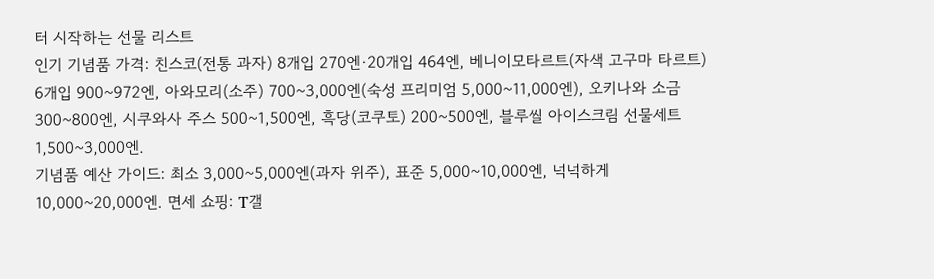터 시작하는 선물 리스트
인기 기념품 가격: 친스코(전통 과자) 8개입 270엔·20개입 464엔, 베니이모타르트(자색 고구마 타르트) 6개입 900~972엔, 아와모리(소주) 700~3,000엔(숙성 프리미엄 5,000~11,000엔), 오키나와 소금 300~800엔, 시쿠와사 주스 500~1,500엔, 흑당(코쿠토) 200~500엔, 블루씰 아이스크림 선물세트 1,500~3,000엔.
기념품 예산 가이드: 최소 3,000~5,000엔(과자 위주), 표준 5,000~10,000엔, 넉넉하게 10,000~20,000엔. 면세 쇼핑: T갤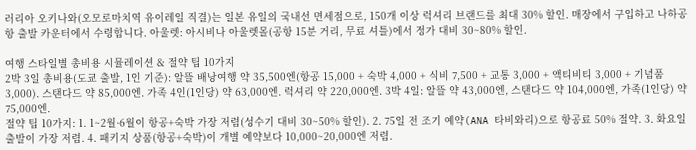러리아 오키나와(오모로마치역 유이레일 직결)는 일본 유일의 국내선 면세점으로, 150개 이상 럭셔리 브랜드를 최대 30% 할인. 매장에서 구입하고 나하공항 출발 카운터에서 수령합니다. 아울렛: 아시비나 아울렛몰(공항 15분 거리, 무료 셔틀)에서 정가 대비 30~80% 할인.

여행 스타일별 총비용 시뮬레이션 & 절약 팁 10가지
2박 3일 총비용(도쿄 출발, 1인 기준): 알뜰 배낭여행 약 35,500엔(항공 15,000 + 숙박 4,000 + 식비 7,500 + 교통 3,000 + 액티비티 3,000 + 기념품 3,000). 스탠다드 약 85,000엔. 가족 4인(1인당) 약 63,000엔. 럭셔리 약 220,000엔. 3박 4일: 알뜰 약 43,000엔, 스탠다드 약 104,000엔, 가족(1인당) 약 75,000엔.
절약 팁 10가지: 1. 1~2월·6월이 항공+숙박 가장 저렴(성수기 대비 30~50% 할인). 2. 75일 전 조기 예약(ANA 타비와리)으로 항공료 50% 절약. 3. 화요일 출발이 가장 저렴. 4. 패키지 상품(항공+숙박)이 개별 예약보다 10,000~20,000엔 저렴.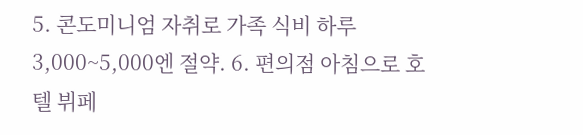5. 콘도미니엄 자취로 가족 식비 하루 3,000~5,000엔 절약. 6. 편의점 아침으로 호텔 뷔페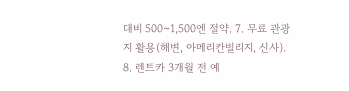대비 500~1,500엔 절약. 7. 무료 관광지 활용(해변, 아메리칸빌리지, 신사). 8. 렌트카 3개월 전 예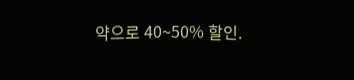약으로 40~50% 할인.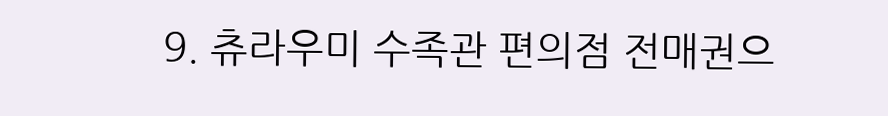9. 츄라우미 수족관 편의점 전매권으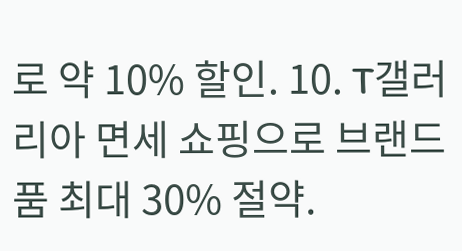로 약 10% 할인. 10. T갤러리아 면세 쇼핑으로 브랜드품 최대 30% 절약.